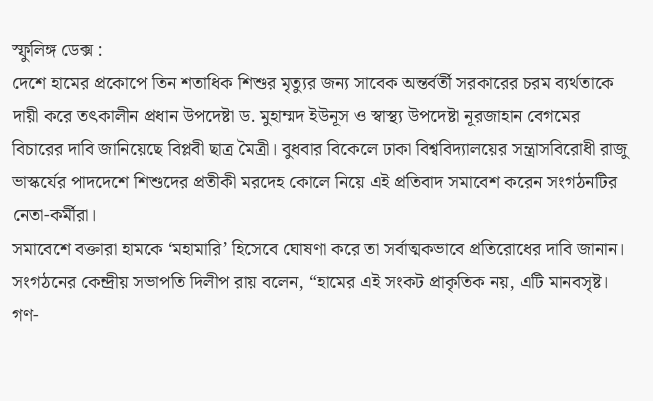স্ফুলিঙ্গ ডেক্স :
দেশে হামের প্রকোপে তিন শতাধিক শিশুর মৃত্যুর জন্য সাবেক অন্তর্বর্তী সরকারের চরম ব্যর্থতাকে দায়ী করে তৎকালীন প্রধান উপদেষ্টা ড. মুহাম্মদ ইউনূস ও স্বাস্থ্য উপদেষ্টা নূরজাহান বেগমের বিচারের দাবি জানিয়েছে বিপ্লবী ছাত্র মৈত্রী। বুধবার বিকেলে ঢাকা বিশ্ববিদ্যালয়ের সন্ত্রাসবিরোধী রাজু ভাস্কর্যের পাদদেশে শিশুদের প্রতীকী মরদেহ কোলে নিয়ে এই প্রতিবাদ সমাবেশ করেন সংগঠনটির নেতা-কর্মীরা।
সমাবেশে বক্তারা হামকে ‘মহামারি’ হিসেবে ঘোষণা করে তা সর্বাত্মকভাবে প্রতিরোধের দাবি জানান। সংগঠনের কেন্দ্রীয় সভাপতি দিলীপ রায় বলেন, “হামের এই সংকট প্রাকৃতিক নয়, এটি মানবসৃষ্ট। গণ-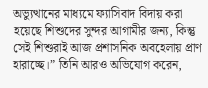অভ্যুত্থানের মাধ্যমে ফ্যাসিবাদ বিদায় করা হয়েছে শিশুদের সুন্দর আগামীর জন্য, কিন্তু সেই শিশুরাই আজ প্রশাসনিক অবহেলায় প্রাণ হারাচ্ছে।” তিনি আরও অভিযোগ করেন,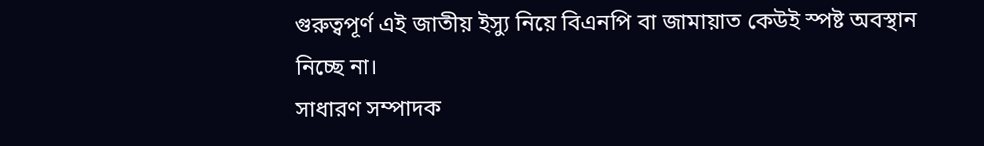গুরুত্বপূর্ণ এই জাতীয় ইস্যু নিয়ে বিএনপি বা জামায়াত কেউই স্পষ্ট অবস্থান নিচ্ছে না।
সাধারণ সম্পাদক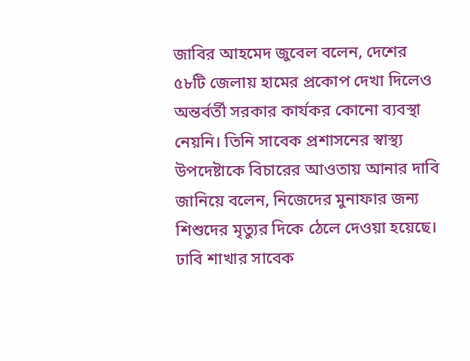জাবির আহমেদ জুবেল বলেন, দেশের ৫৮টি জেলায় হামের প্রকোপ দেখা দিলেও অন্তর্বর্তী সরকার কার্যকর কোনো ব্যবস্থা নেয়নি। তিনি সাবেক প্রশাসনের স্বাস্থ্য উপদেষ্টাকে বিচারের আওতায় আনার দাবি জানিয়ে বলেন, নিজেদের মুনাফার জন্য শিশুদের মৃত্যুর দিকে ঠেলে দেওয়া হয়েছে।
ঢাবি শাখার সাবেক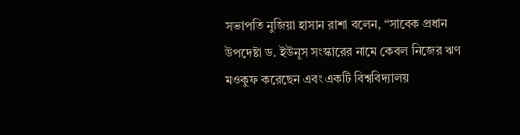সভাপতি নুজিয়া হাসান রাশা বলেন, “সাবেক প্রধান উপদেষ্টা ড. ইউনূস সংস্কারের নামে কেবল নিজের ঋণ মওকুফ করেছেন এবং একটি বিশ্ববিদ্যালয়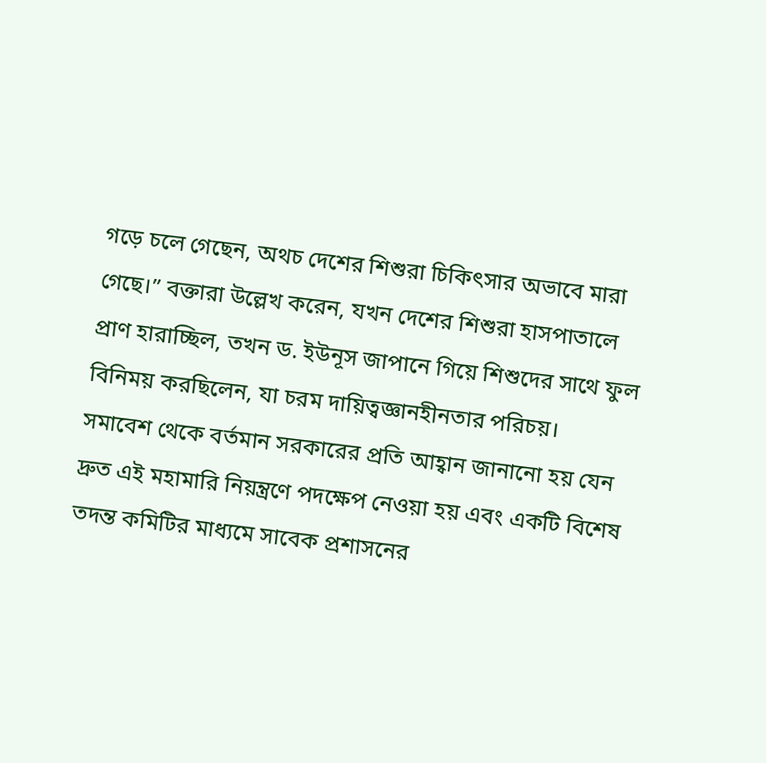গড়ে চলে গেছেন, অথচ দেশের শিশুরা চিকিৎসার অভাবে মারা গেছে।” বক্তারা উল্লেখ করেন, যখন দেশের শিশুরা হাসপাতালে প্রাণ হারাচ্ছিল, তখন ড. ইউনূস জাপানে গিয়ে শিশুদের সাথে ফুল বিনিময় করছিলেন, যা চরম দায়িত্বজ্ঞানহীনতার পরিচয়।
সমাবেশ থেকে বর্তমান সরকারের প্রতি আহ্বান জানানো হয় যেন দ্রুত এই মহামারি নিয়ন্ত্রণে পদক্ষেপ নেওয়া হয় এবং একটি বিশেষ তদন্ত কমিটির মাধ্যমে সাবেক প্রশাসনের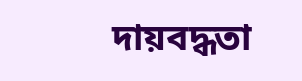দায়বদ্ধতা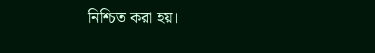নিশ্চিত করা হয়।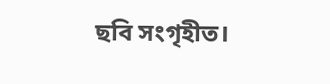ছবি সংগৃহীত।